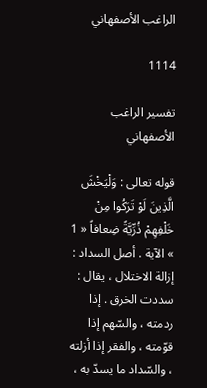الراغب الأصفهاني

1114

تفسير الراغب الأصفهاني

قوله تعالى : وَلْيَخْشَ الَّذِينَ لَوْ تَرَكُوا مِنْ خَلْفِهِمْ ذُرِّيَّةً ضِعافاً « 1 » الآية . أصل السداد : إزالة الاختلال ، يقال : سددت الخرق . إذا ردمته ، والسّهم إذا قوّمته ، والفقر إذا أزلته ، والسّداد ما يسدّ به ،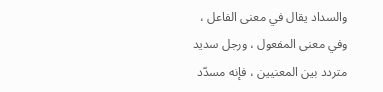والسداد يقال في معنى الفاعل ، وفي معنى المفعول ، ورجل سديد متردد بين المعنيين ، فإنه مسدّد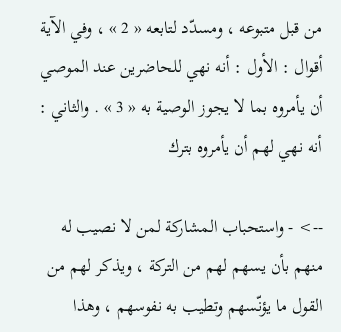من قبل متبوعه ، ومسدّد لتابعه « 2 » ، وفي الآية أقوال : الأول : أنه نهي للحاضرين عند الموصي أن يأمروه بما لا يجوز الوصية به « 3 » . والثاني : أنه نهي لهم أن يأمروه بترك

--> - واستحباب المشاركة لمن لا نصيب له منهم بأن يسهم لهم من التركة ، ويذكر لهم من القول ما يؤنّسهم وتطيب به نفوسهم ، وهذا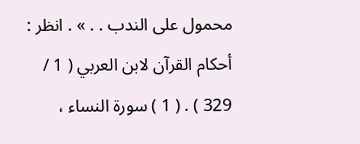محمول على الندب . . » . انظر : أحكام القرآن لابن العربي ( 1 / 329 ) . ( 1 ) سورة النساء ،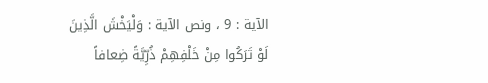الآية : 9 ، ونص الآية : وَلْيَخْشَ الَّذِينَ لَوْ تَرَكُوا مِنْ خَلْفِهِمْ ذُرِّيَّةً ضِعافاً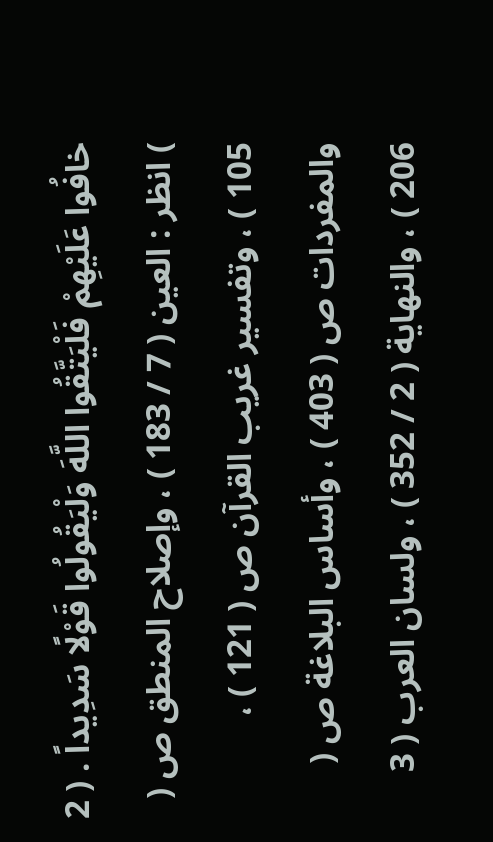خافُوا عَلَيْهِمْ فَلْيَتَّقُوا اللَّهَ وَلْيَقُولُوا قَوْلًا سَدِيداً . ( 2 ) انظر : العين ( 7 / 183 ) ، وإصلاح المنطق ص ( 105 ) ، وتفسير غريب القرآن ص ( 121 ) ، والمفردات ص ( 403 ) ، وأساس البلاغة ص ( 206 ) ، والنهاية ( 2 / 352 ) ، ولسان العرب ( 3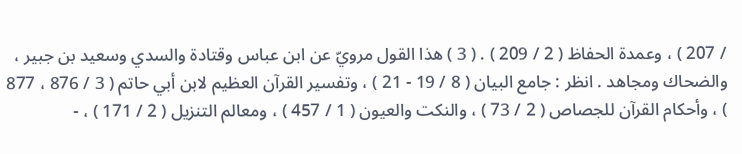/ 207 ) ، وعمدة الحفاظ ( 2 / 209 ) . ( 3 ) هذا القول مرويّ عن ابن عباس وقتادة والسدي وسعيد بن جبير ، والضحاك ومجاهد . انظر : جامع البيان ( 8 / 19 - 21 ) ، وتفسير القرآن العظيم لابن أبي حاتم ( 3 / 876 ، 877 ) ، وأحكام القرآن للجصاص ( 2 / 73 ) ، والنكت والعيون ( 1 / 457 ) ، ومعالم التنزيل ( 2 / 171 ) ، -